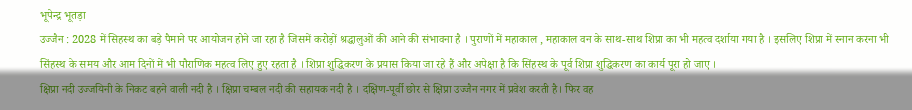भूपेन्द्र भूतड़ा
उज्जैन : 2028 में सिहस्थ का बड़े पैमाने पर आयोजन होने जा रहा है जिसमें करोड़ों श्रद्धालुओं की आने की संभावना है । पुराणों में महाकाल , महाकाल वन के साथ-साथ शिप्रा का भी महत्व दर्शाया गया है । इसलिए शिप्रा में स्नान करना भी सिंहस्थ के समय और आम दिनों में भी पौराणिक महत्व लिए हुए रहता है । शिप्रा शुद्धिकरण के प्रयास किया जा रहे हैं और अपेक्षा है कि सिंहस्थ के पूर्व शिप्रा शुद्धिकरण का कार्य पूरा हो जाए ।
क्षिप्रा नदी उज्जयिनी के निकट बहने वाली नदी है । क्षिप्रा चम्बल नदी की सहायक नदी है । दक्षिण-पूर्वी छोर से क्षिप्रा उज्जैन नगर में प्रवेश करती है। फिर वह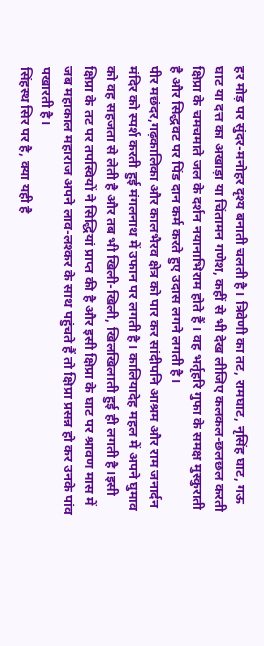हर मोड़ पर सुंदर-मनोहर दृश्य बनाती चलती है। त्रिवेणी का तट, रामघाट, नृसिंह घाट, गऊ घाट या दत्त का अखाड़ा या चिंतामन गणेश, कहीं से भी देख लीजिए कलकल-छलछल करती क्षिप्रा के चमचमाते जल के दर्शन नयानाभिराम होते हैं । वह भर्तृहरि गुफा के समक्ष मुस्कुराती है और सिद्धवट पर पिंड दान कर्म करते हुए उदास लगने लगती है।
पीर मछंदर,गढ़कालिका और कालभैरव क्षेत्र को पार कर सांदीपनि आश्रम और राम जनार्दन मंदिर को स्पर्श करती हुई मंगलनाथ में उफान पर लगती है। कालियादेह महल में अपने घुमाव को वह सहजता से लेती है और तब भी खिली-खिली, खिलखिलाती हुई ही लगती है।इसी क्षिप्रा के तट पर तपस्वियों ने सिद्धियां प्राप्त की है और इसी क्षिप्रा के घाट पर श्रावण मास में जब महाकाल महाराज अपने लाव-लश्कर के साथ पहुंचते हैं तो क्षिप्रा प्रसन्न हो कर उनके पांव पखारती है।
सिंहस्थ सिर पर है, क्या यही है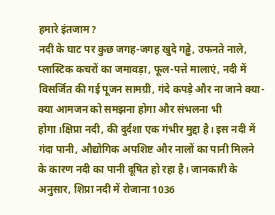हमारे इंतजाम?
नदी के घाट पर कुछ जगह-जगह खुदे गढ्ढे, उफनते नाले, प्लास्टिक कचरों का जमावड़ा, फूल-पत्ते मालाएं, नदी में विसर्जित की गई पूजन सामग्री, गंदे कपड़े और ना जाने क्या-क्या आमजन को समझना होगा और संभलना भी होगा।क्षिप्रा नदी, की दुर्दशा एक गंभीर मुद्दा है। इस नदी में गंदा पानी, औद्योगिक अपशिष्ट और नालों का पानी मिलने के कारण नदी का पानी दूषित हो रहा है। जानकारी के अनुसार, शिप्रा नदी में रोजाना 1036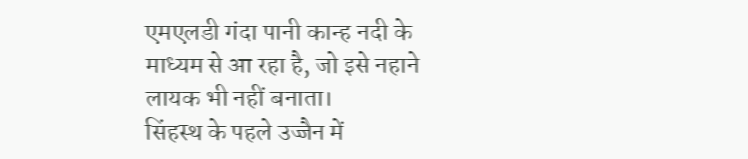एमएलडी गंदा पानी कान्ह नदी के माध्यम से आ रहा है, जो इसे नहाने लायक भी नहीं बनाता।
सिंहस्थ के पहले उज्जैन में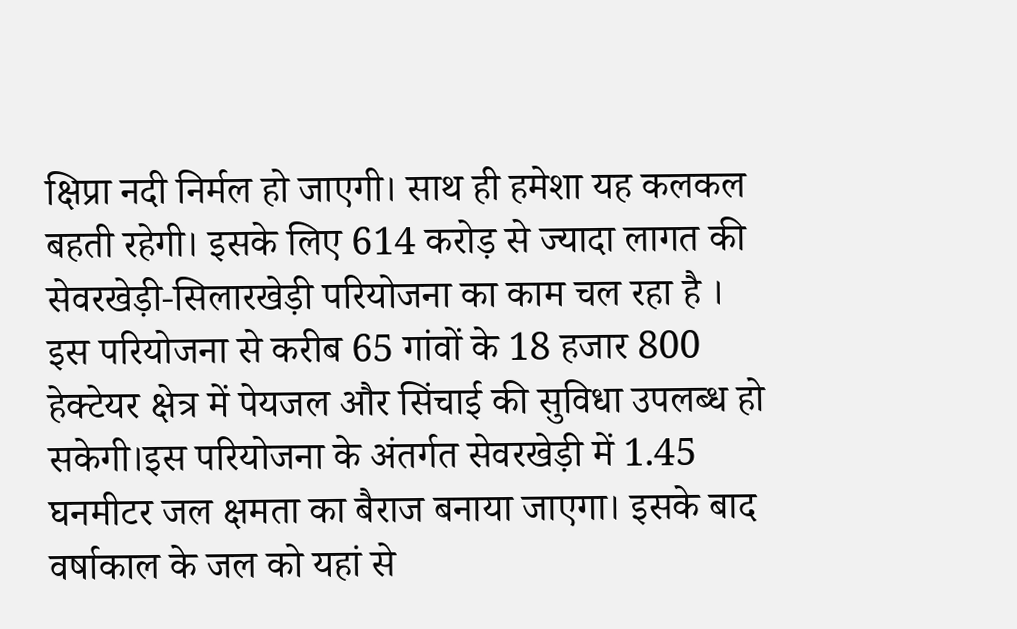क्षिप्रा नदी निर्मल हो जाएगी। साथ ही हमेशा यह कलकल बहती रहेगी। इसके लिए 614 करोड़ से ज्यादा लागत की सेवरखेड़ी-सिलारखेड़ी परियोजना का काम चल रहा है । इस परियोजना से करीब 65 गांवों के 18 हजार 800 हेक्टेयर क्षेत्र में पेयजल और सिंचाई की सुविधा उपलब्ध हो सकेगी।इस परियोजना के अंतर्गत सेवरखेड़ी में 1.45 घनमीटर जल क्षमता का बैराज बनाया जाएगा। इसके बाद वर्षाकाल के जल को यहां से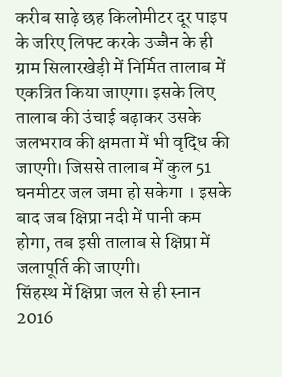करीब साढ़े छह किलोमीटर दूर पाइप के जरिए लिफ्ट करके उज्जैन के ही ग्राम सिलारखेड़ी में निर्मित तालाब में एकत्रित किया जाएगा। इसके लिए तालाब की उंचाई बढ़ाकर उसके जलभराव की क्षमता में भी वृद्धि की जाएगी। जिससे तालाब में कुल 51 घनमीटर जल जमा हो सकेगा । इसके बाद जब क्षिप्रा नदी में पानी कम होगा, तब इसी तालाब से क्षिप्रा में जलापूर्ति की जाएगी।
सिंहस्थ में क्षिप्रा जल से ही स्नान
2016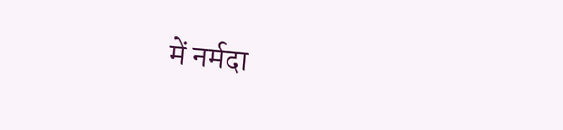में नर्मदा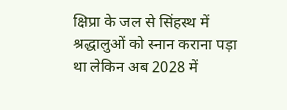क्षिप्रा के जल से सिंहस्थ में श्रद्धालुओं को स्नान कराना पड़ा था लेकिन अब 2028 में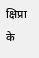क्षिप्रा के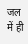जल में ही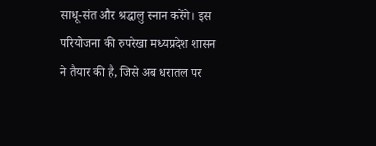साधू-संत और श्रद्धालु स्नान करेंगे। इस परियोजना की रुपरेखा मध्यप्रदेश शासन ने तैयार की है, जिसे अब धरातल पर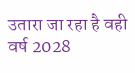उतारा जा रहा है वही वर्ष 2028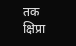तक क्षिप्रा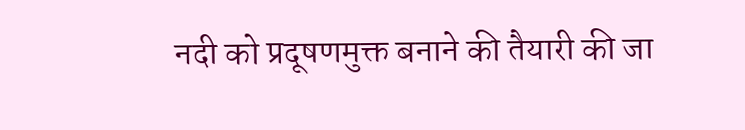नदी को प्रदूषणमुक्त बनाने की तैयारी की जा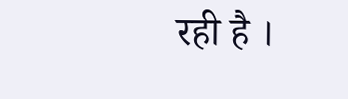रही है ।